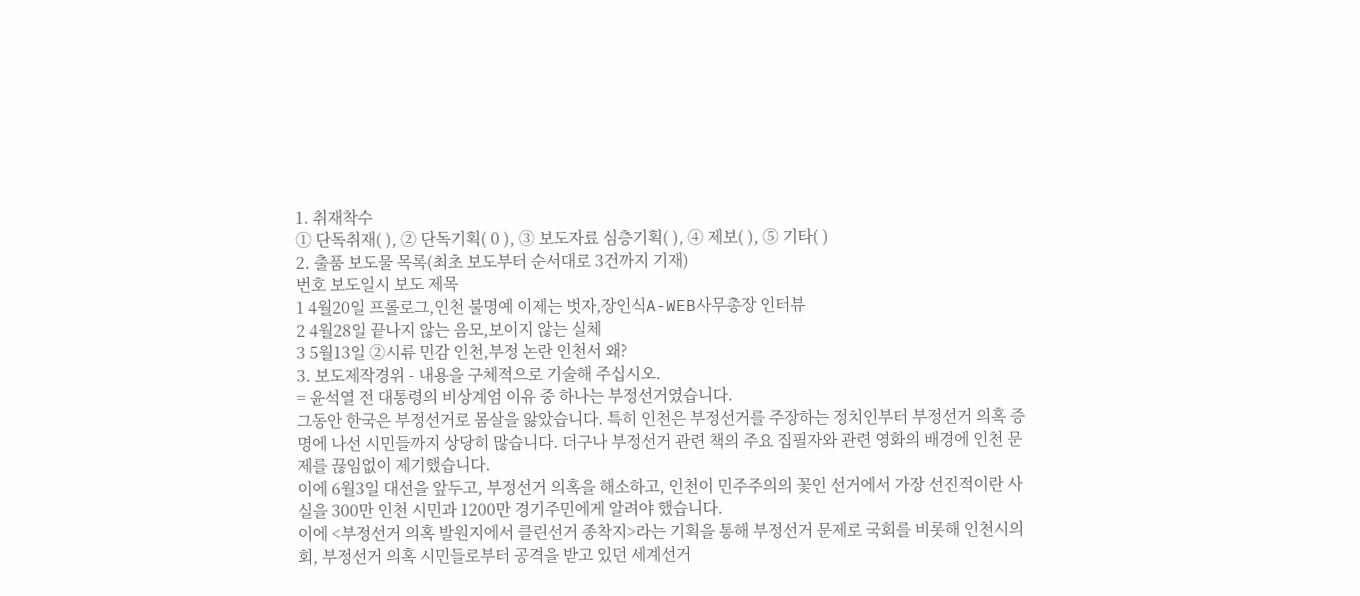1. 취재착수
① 단독취재( ), ② 단독기획( 0 ), ③ 보도자료 심층기획( ), ④ 제보( ), ⑤ 기타( )
2. 출품 보도물 목록(최초 보도부터 순서대로 3건까지 기재)
번호 보도일시 보도 제목
1 4월20일 프롤로그,인천 불명예 이제는 벗자,장인식A-WEB사무총장 인터뷰
2 4월28일 끝나지 않는 음모,보이지 않는 실체
3 5월13일 ②시류 민감 인천,부정 논란 인천서 왜?
3. 보도제작경위 - 내용을 구체적으로 기술해 주십시오.
= 윤석열 전 대통령의 비상계엄 이유 중 하나는 부정선거였습니다.
그동안 한국은 부정선거로 몸살을 앓았습니다. 특히 인천은 부정선거를 주장하는 정치인부터 부정선거 의혹 증명에 나선 시민들까지 상당히 많습니다. 더구나 부정선거 관련 책의 주요 집필자와 관련 영화의 배경에 인천 문제를 끊임없이 제기했습니다.
이에 6월3일 대선을 앞두고, 부정선거 의혹을 해소하고, 인천이 민주주의의 꽃인 선거에서 가장 선진적이란 사실을 300만 인천 시민과 1200만 경기주민에게 알려야 했습니다.
이에 <부정선거 의혹 발원지에서 클린선거 종착지>라는 기획을 통해 부정선거 문제로 국회를 비롯해 인천시의회, 부정선거 의혹 시민들로부터 공격을 받고 있던 세계선거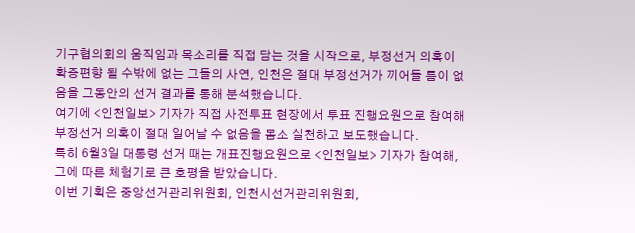기구협의회의 움직임과 목소리를 직접 담는 것을 시작으로, 부정선거 의혹이 확증편향 될 수밖에 없는 그들의 사연, 인천은 절대 부정선거가 끼어들 틈이 없음을 그동안의 선거 결과를 통해 분석했습니다.
여기에 <인천일보> 기자가 직접 사전투표 현장에서 투표 진행요원으로 참여해 부정선거 의혹이 절대 일어날 수 없음을 몸소 실천하고 보도했습니다.
특히 6월3일 대통령 선거 때는 개표진행요원으로 <인천일보> 기자가 참여해, 그에 따른 체험기로 큰 호평을 받았습니다.
이번 기획은 중앙선거관리위원회, 인천시선거관리위원회,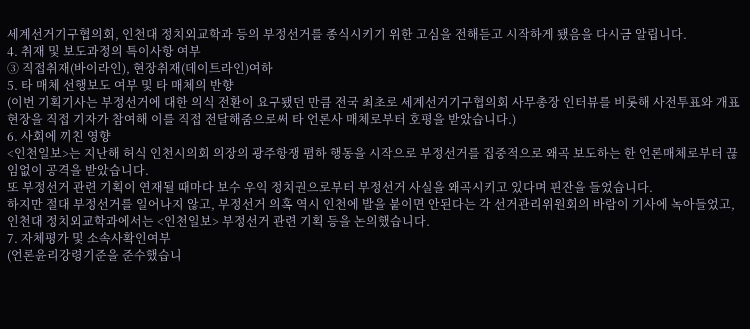세계선거기구협의회, 인천대 정치외교학과 등의 부정선거를 종식시키기 위한 고심을 전해듣고 시작하게 됐음을 다시금 알립니다.
4. 취재 및 보도과정의 특이사항 여부
③ 직접취재(바이라인), 현장취재(데이트라인)여하
5. 타 매체 선행보도 여부 및 타 매체의 반향
(이번 기획기사는 부정선거에 대한 의식 전환이 요구됐던 만큼 전국 최초로 세계선거기구협의회 사무총장 인터뷰를 비롯해 사전투표와 개표 현장을 직접 기자가 참여해 이를 직접 전달해줌으로써 타 언론사 매체로부터 호평을 받았습니다.)
6. 사회에 끼친 영향
<인천일보>는 지난해 허식 인천시의회 의장의 광주항쟁 폄하 행동을 시작으로 부정선거를 집중적으로 왜곡 보도하는 한 언론매체로부터 끊임없이 공격을 받았습니다.
또 부정선거 관련 기획이 연재될 때마다 보수 우익 정치권으로부터 부정선거 사실을 왜곡시키고 있다며 핀잔을 들었습니다.
하지만 절대 부정선거를 일어나지 않고, 부정선거 의혹 역시 인천에 발을 붙이면 안된다는 각 선거관리위원회의 바람이 기사에 녹아들었고, 인천대 정치외교학과에서는 <인천일보> 부정선거 관련 기획 등을 논의했습니다.
7. 자체평가 및 소속사확인여부
(언론윤리강령기준을 준수했습니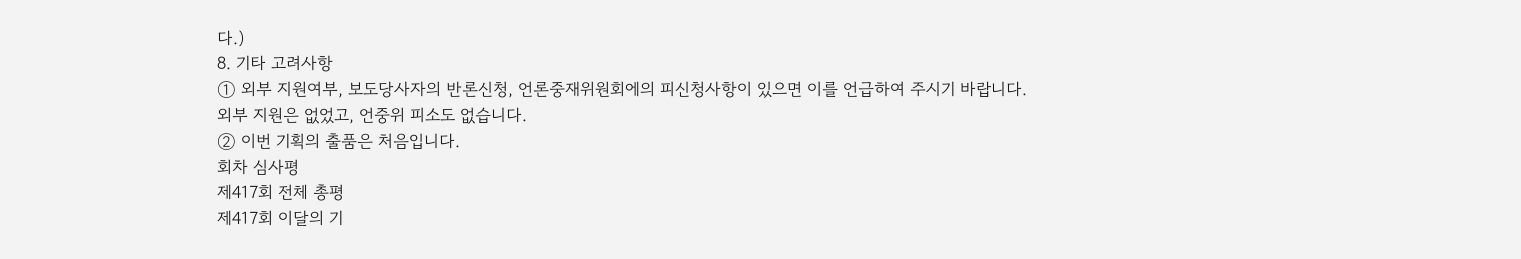다.)
8. 기타 고려사항
① 외부 지원여부, 보도당사자의 반론신청, 언론중재위원회에의 피신청사항이 있으면 이를 언급하여 주시기 바랍니다.
외부 지원은 없었고, 언중위 피소도 없습니다.
② 이번 기획의 출품은 처음입니다.
회차 심사평
제417회 전체 총평
제417회 이달의 기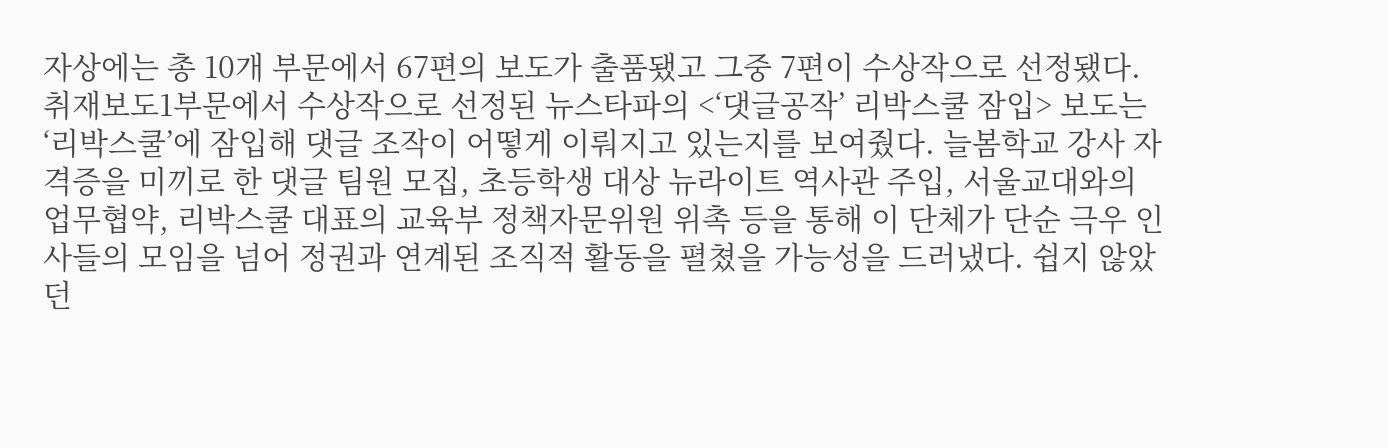자상에는 총 10개 부문에서 67편의 보도가 출품됐고 그중 7편이 수상작으로 선정됐다.
취재보도1부문에서 수상작으로 선정된 뉴스타파의 <‘댓글공작’ 리박스쿨 잠입> 보도는 ‘리박스쿨’에 잠입해 댓글 조작이 어떻게 이뤄지고 있는지를 보여줬다. 늘봄학교 강사 자격증을 미끼로 한 댓글 팀원 모집, 초등학생 대상 뉴라이트 역사관 주입, 서울교대와의 업무협약, 리박스쿨 대표의 교육부 정책자문위원 위촉 등을 통해 이 단체가 단순 극우 인사들의 모임을 넘어 정권과 연계된 조직적 활동을 펼쳤을 가능성을 드러냈다. 쉽지 않았던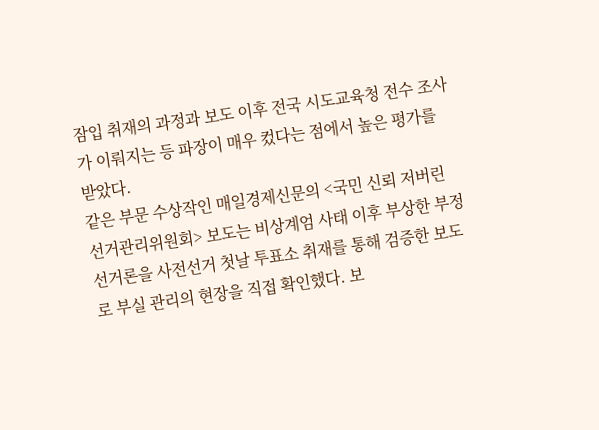잠입 취재의 과정과 보도 이후 전국 시도교육청 전수 조사가 이뤄지는 등 파장이 매우 컸다는 점에서 높은 평가를 받았다.
같은 부문 수상작인 매일경제신문의 <국민 신뢰 저버린 선거관리위원회> 보도는 비상계엄 사태 이후 부상한 부정 선거론을 사전선거 첫날 투표소 취재를 통해 검증한 보도로 부실 관리의 현장을 직접 확인했다. 보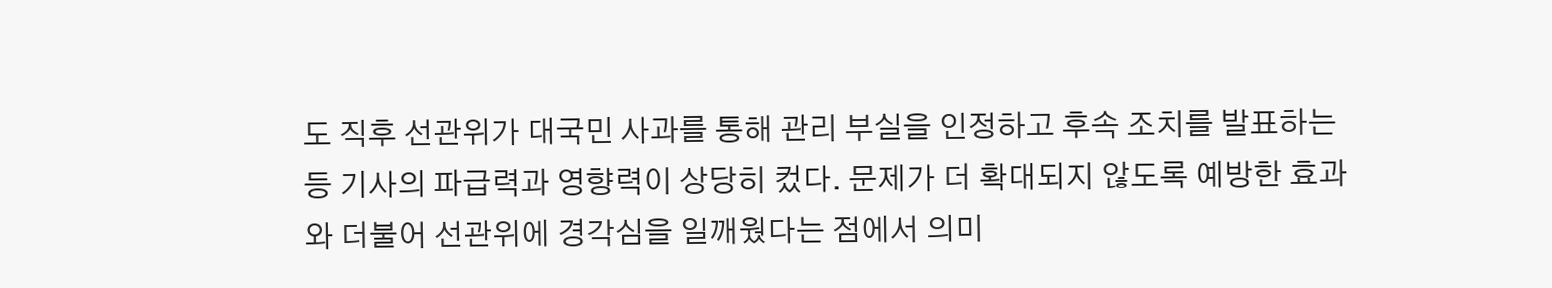도 직후 선관위가 대국민 사과를 통해 관리 부실을 인정하고 후속 조치를 발표하는 등 기사의 파급력과 영향력이 상당히 컸다. 문제가 더 확대되지 않도록 예방한 효과와 더불어 선관위에 경각심을 일깨웠다는 점에서 의미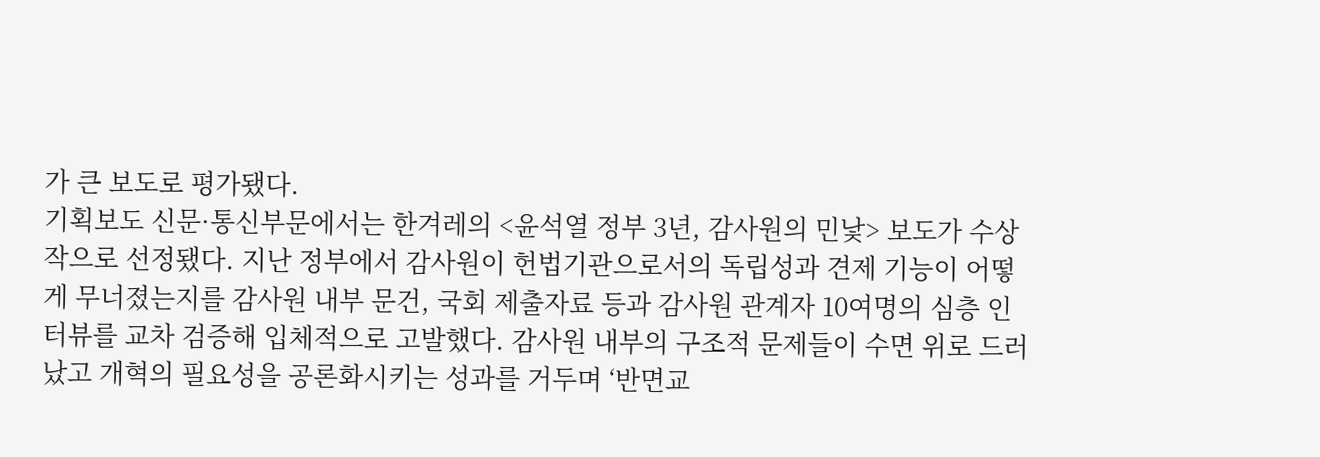가 큰 보도로 평가됐다.
기획보도 신문·통신부문에서는 한겨레의 <윤석열 정부 3년, 감사원의 민낯> 보도가 수상작으로 선정됐다. 지난 정부에서 감사원이 헌법기관으로서의 독립성과 견제 기능이 어떻게 무너졌는지를 감사원 내부 문건, 국회 제출자료 등과 감사원 관계자 10여명의 심층 인터뷰를 교차 검증해 입체적으로 고발했다. 감사원 내부의 구조적 문제들이 수면 위로 드러났고 개혁의 필요성을 공론화시키는 성과를 거두며 ‘반면교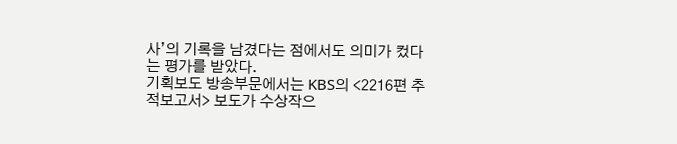사’의 기록을 남겼다는 점에서도 의미가 컸다는 평가를 받았다.
기획보도 방송부문에서는 KBS의 <2216편 추적보고서> 보도가 수상작으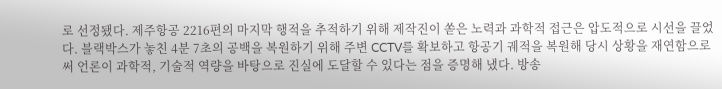로 선정됐다. 제주항공 2216편의 마지막 행적을 추적하기 위해 제작진이 쏟은 노력과 과학적 접근은 압도적으로 시선을 끌었다. 블랙박스가 놓친 4분 7초의 공백을 복원하기 위해 주변 CCTV를 확보하고 항공기 궤적을 복원해 당시 상황을 재연함으로써 언론이 과학적, 기술적 역량을 바탕으로 진실에 도달할 수 있다는 점을 증명해 냈다. 방송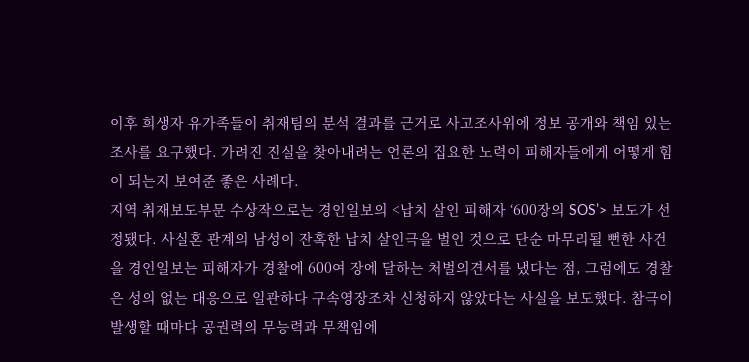이후 희생자 유가족들이 취재팀의 분석 결과를 근거로 사고조사위에 정보 공개와 책임 있는 조사를 요구했다. 가려진 진실을 찾아내려는 언론의 집요한 노력이 피해자들에게 어떻게 힘이 되는지 보여준 좋은 사례다.
지역 취재보도부문 수상작으로는 경인일보의 <납치 살인 피해자 ‘600장의 SOS’> 보도가 선정됐다. 사실혼 관계의 남성이 잔혹한 납치 살인극을 벌인 것으로 단순 마무리될 뻔한 사건을 경인일보는 피해자가 경찰에 600여 장에 달하는 처벌의견서를 냈다는 점, 그럼에도 경찰은 성의 없는 대응으로 일관하다 구속영장조차 신청하지 않았다는 사실을 보도했다. 참극이 발생할 때마다 공권력의 무능력과 무책임에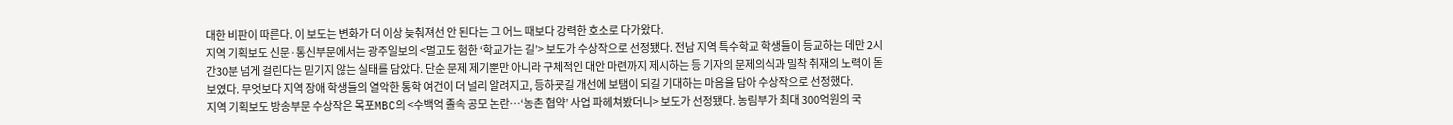대한 비판이 따른다. 이 보도는 변화가 더 이상 늦춰져선 안 된다는 그 어느 때보다 강력한 호소로 다가왔다.
지역 기획보도 신문·통신부문에서는 광주일보의 <멀고도 험한 ‘학교가는 길’> 보도가 수상작으로 선정됐다. 전남 지역 특수학교 학생들이 등교하는 데만 2시간30분 넘게 걸린다는 믿기지 않는 실태를 담았다. 단순 문제 제기뿐만 아니라 구체적인 대안 마련까지 제시하는 등 기자의 문제의식과 밀착 취재의 노력이 돋보였다. 무엇보다 지역 장애 학생들의 열악한 통학 여건이 더 널리 알려지고, 등하굣길 개선에 보탬이 되길 기대하는 마음을 담아 수상작으로 선정했다.
지역 기획보도 방송부문 수상작은 목포MBC의 <수백억 졸속 공모 논란…‘농촌 협약’ 사업 파헤쳐봤더니> 보도가 선정됐다. 농림부가 최대 300억원의 국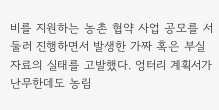비를 지원하는 농촌 협약 사업 공모를 서둘러 진행하면서 발생한 가짜 혹은 부실 자료의 실태를 고발했다. 엉터리 계획서가 난무한데도 농림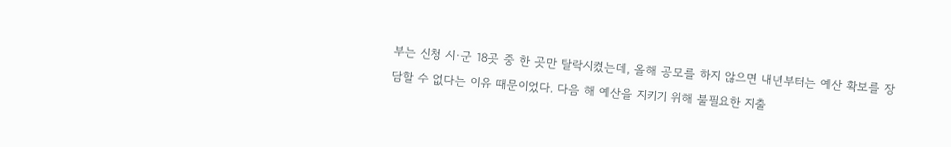부는 신청 시·군 18곳 중 한 곳만 탈락시켰는데, 올해 공모를 하지 않으면 내년부터는 예산 확보를 장담할 수 없다는 이유 때문이었다. 다음 해 예산을 지키기 위해 불필요한 지출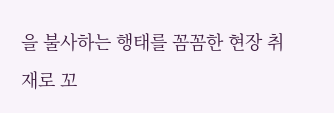을 불사하는 행태를 꼼꼼한 현장 취재로 꼬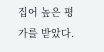집어 높은 평가를 받았다.